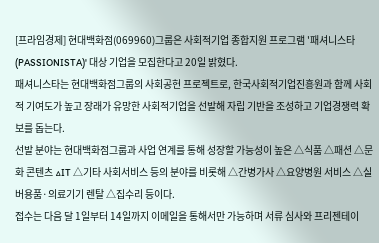[프라임경제] 현대백화점(069960)그룹은 사회적기업 종합지원 프로그램 '패셔니스타(PASSIONISTA)' 대상 기업을 모집한다고 20일 밝혔다.
패셔니스타는 현대백화점그룹의 사회공헌 프로젝트로, 한국사회적기업진흥원과 함께 사회적 기여도가 높고 장래가 유망한 사회적기업을 선발해 자립 기반을 조성하고 기업경쟁력 확보를 돕는다.
선발 분야는 현대백화점그룹과 사업 연계를 통해 성장할 가능성이 높은 △식품 △패션 △문화 콘텐츠 △IT △기타 사회서비스 등의 분야를 비롯해 △간병가사 △요양병원 서비스 △실버용품·의료기기 렌탈 △집수리 등이다.
접수는 다음 달 1일부터 14일까지 이메일을 통해서만 가능하며 서류 심사와 프리젠테이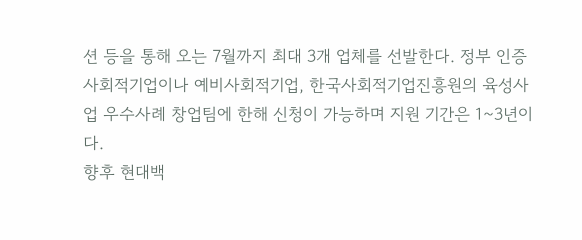션 등을 통해 오는 7월까지 최대 3개 업체를 선발한다. 정부 인증 사회적기업이나 예비사회적기업, 한국사회적기업진흥원의 육성사업 우수사례 창업팀에 한해 신청이 가능하며 지원 기간은 1~3년이다.
향후 현대백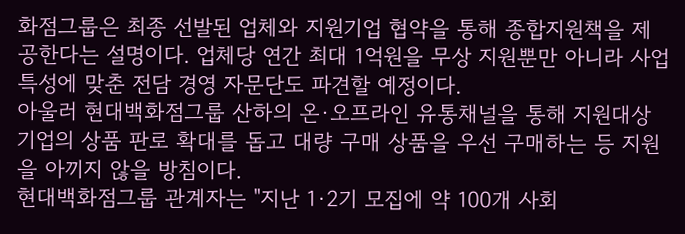화점그룹은 최종 선발된 업체와 지원기업 협약을 통해 종합지원책을 제공한다는 설명이다. 업체당 연간 최대 1억원을 무상 지원뿐만 아니라 사업 특성에 맞춘 전담 경영 자문단도 파견할 예정이다.
아울러 현대백화점그룹 산하의 온·오프라인 유통채널을 통해 지원대상 기업의 상품 판로 확대를 돕고 대량 구매 상품을 우선 구매하는 등 지원을 아끼지 않을 방침이다.
현대백화점그룹 관계자는 "지난 1·2기 모집에 약 100개 사회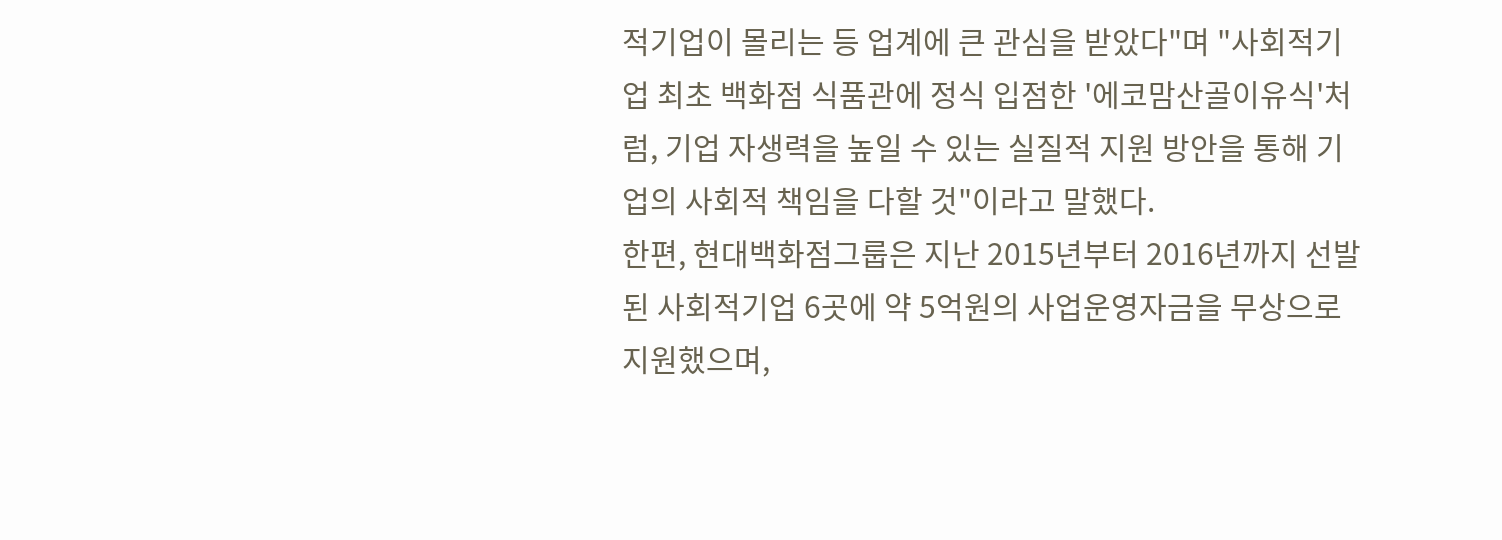적기업이 몰리는 등 업계에 큰 관심을 받았다"며 "사회적기업 최초 백화점 식품관에 정식 입점한 '에코맘산골이유식'처럼, 기업 자생력을 높일 수 있는 실질적 지원 방안을 통해 기업의 사회적 책임을 다할 것"이라고 말했다.
한편, 현대백화점그룹은 지난 2015년부터 2016년까지 선발된 사회적기업 6곳에 약 5억원의 사업운영자금을 무상으로 지원했으며,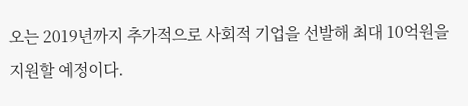오는 2019년까지 추가적으로 사회적 기업을 선발해 최대 10억원을 지원할 예정이다.